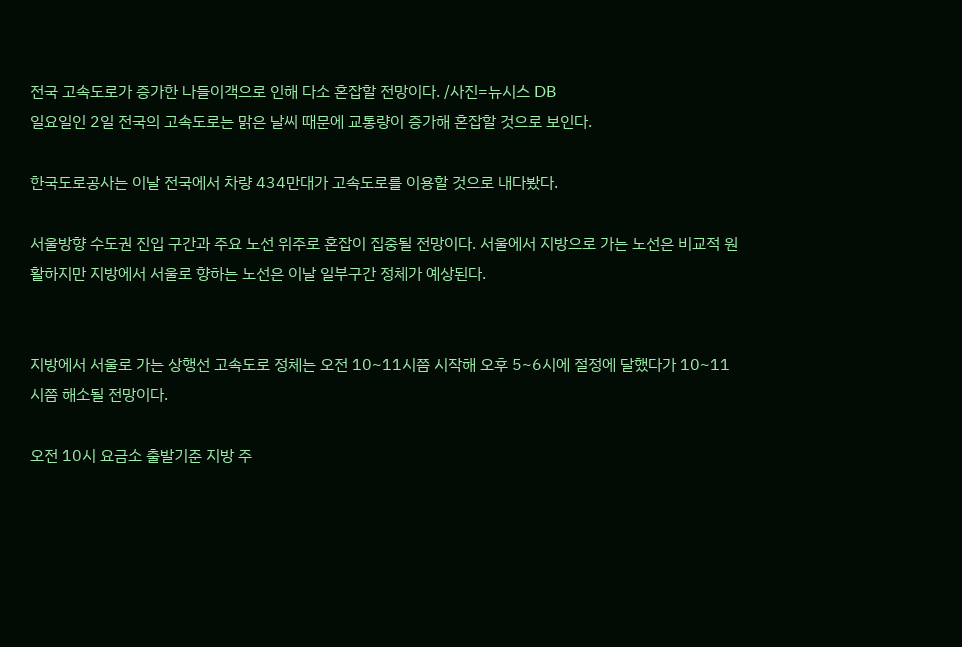전국 고속도로가 증가한 나들이객으로 인해 다소 혼잡할 전망이다. /사진=뉴시스 DB
일요일인 2일 전국의 고속도로는 맑은 날씨 때문에 교통량이 증가해 혼잡할 것으로 보인다.

한국도로공사는 이날 전국에서 차량 434만대가 고속도로를 이용할 것으로 내다봤다.

서울방향 수도권 진입 구간과 주요 노선 위주로 혼잡이 집중될 전망이다. 서울에서 지방으로 가는 노선은 비교적 원활하지만 지방에서 서울로 향하는 노선은 이날 일부구간 정체가 예상된다.


지방에서 서울로 가는 상행선 고속도로 정체는 오전 10~11시쯤 시작해 오후 5~6시에 절정에 달했다가 10~11시쯤 해소될 전망이다.

오전 10시 요금소 출발기준 지방 주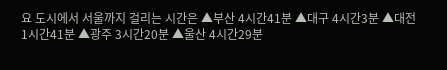요 도시에서 서울까지 걸리는 시간은 ▲부산 4시간41분 ▲대구 4시간3분 ▲대전 1시간41분 ▲광주 3시간20분 ▲울산 4시간29분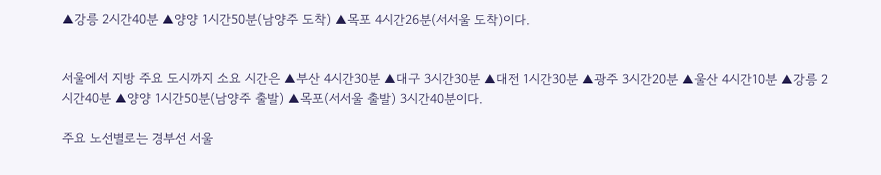▲강릉 2시간40분 ▲양양 1시간50분(남양주 도착) ▲목포 4시간26분(서서울 도착)이다.


서울에서 지방 주요 도시까지 소요 시간은 ▲부산 4시간30분 ▲대구 3시간30분 ▲대전 1시간30분 ▲광주 3시간20분 ▲울산 4시간10분 ▲강릉 2시간40분 ▲양양 1시간50분(남양주 출발) ▲목포(서서울 출발) 3시간40분이다.

주요 노선별로는 경부선 서울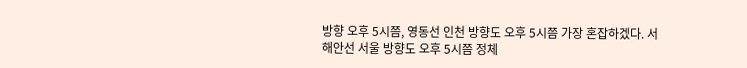방향 오후 5시쯤, 영동선 인천 방향도 오후 5시쯤 가장 혼잡하겠다. 서해안선 서울 방향도 오후 5시쯤 정체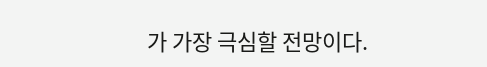가 가장 극심할 전망이다.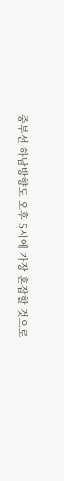중부선 하남방향도 오후 5시에 가장 혼잡할 것으로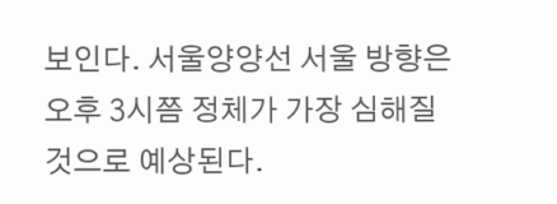보인다. 서울양양선 서울 방향은 오후 3시쯤 정체가 가장 심해질 것으로 예상된다.